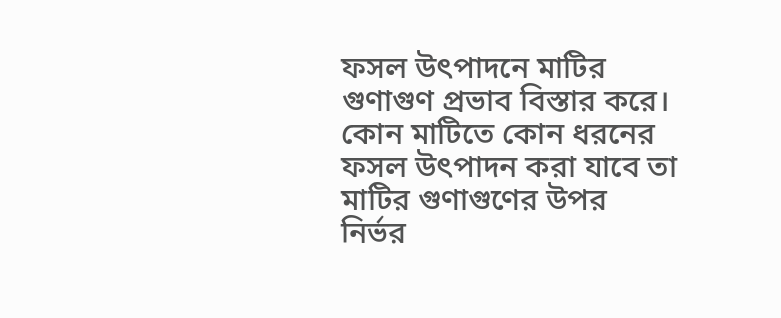ফসল উৎপাদনে মাটির গুণাগুণ প্রভাব বিস্তার করে। কোন মাটিতে কোন ধরনের ফসল উৎপাদন করা যাবে তা মাটির গুণাগুণের উপর নির্ভর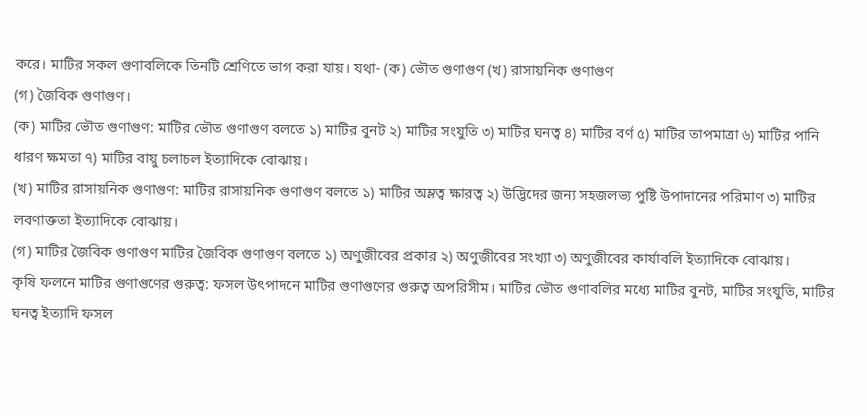করে। মাটির সকল গুণাবলিকে তিনটি শ্রেণিতে ভাগ করা যায়। যথা- (ক) ভৌত গুণাগুণ (খ) রাসায়নিক গুণাগুণ
(গ) জৈবিক গুণাগুণ।
(ক) মাটির ভৌত গুণাগুণ: মাটির ভৌত গুণাগুণ বলতে ১) মাটির বুনট ২) মাটির সংযুতি ৩) মাটির ঘনত্ব ৪) মাটির বর্ণ ৫) মাটির তাপমাত্রা ৬) মাটির পানি ধারণ ক্ষমতা ৭) মাটির বায়ু চলাচল ইত্যাদিকে বোঝায়।
(খ) মাটির রাসায়নিক গুণাগুণ: মাটির রাসায়নিক গুণাগুণ বলতে ১) মাটির অম্লত্ব ক্ষারত্ব ২) উদ্ভিদের জন্য সহজলভ্য পুষ্টি উপাদানের পরিমাণ ৩) মাটির লবণাক্ততা ইত্যাদিকে বোঝায়।
(গ) মাটির জৈবিক গুণাগুণ মাটির জৈবিক গুণাগুণ বলতে ১) অণুজীবের প্রকার ২) অণুজীবের সংখ্যা ৩) অণুজীবের কার্যাবলি ইত্যাদিকে বোঝায়।
কৃষি ফলনে মাটির গুণাগুণের গুরুত্ব: ফসল উৎপাদনে মাটির গুণাগুণের গুরুত্ব অপরিসীম। মাটির ভৌত গুণাবলির মধ্যে মাটির বুনট, মাটির সংযুতি, মাটির ঘনত্ব ইত্যাদি ফসল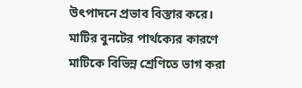উৎপাদনে প্রভাব বিস্তার করে। মাটির বুনটের পার্থক্যের কারণে মাটিকে বিভিন্ন শ্রেণিতে ভাগ করা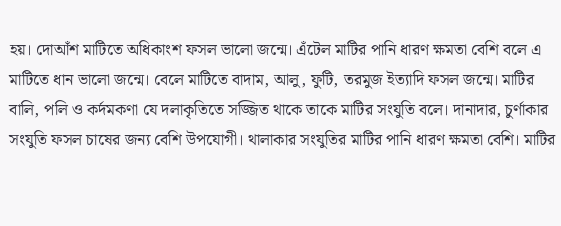হয়। দোআঁশ মাটিতে অধিকাংশ ফসল ভালো জন্মে। এঁটেল মাটির পানি ধারণ ক্ষমতা বেশি বলে এ মাটিতে ধান ভালো জন্মে। বেলে মাটিতে বাদাম, আলু, ফুটি, তরমুজ ইত্যাদি ফসল জন্মে। মাটির বালি, পলি ও কর্দমকণা যে দলাকৃতিতে সজ্জিত থাকে তাকে মাটির সংযুতি বলে। দানাদার, চুর্ণাকার সংযুতি ফসল চাষের জন্য বেশি উপযোগী। থালাকার সংযুতির মাটির পানি ধারণ ক্ষমতা বেশি। মাটির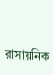রাসায়নিক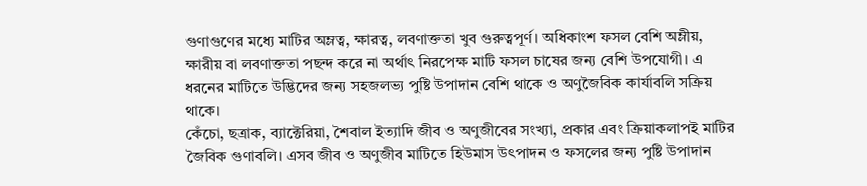গুণাগুণের মধ্যে মাটির অম্লত্ব, ক্ষারত্ব, লবণাক্ততা খুব গুরুত্বপূর্ণ। অধিকাংশ ফসল বেশি অম্লীয়, ক্ষারীয় বা লবণাক্ততা পছন্দ করে না অর্থাৎ নিরপেক্ষ মাটি ফসল চাষের জন্য বেশি উপযোগী। এ ধরনের মাটিতে উদ্ভিদের জন্য সহজলভ্য পুষ্টি উপাদান বেশি থাকে ও অণুজৈবিক কার্যাবলি সক্রিয় থাকে।
কেঁচো, ছত্রাক, ব্যাক্টেরিয়া, শৈবাল ইত্যাদি জীব ও অণুজীবের সংখ্যা, প্রকার এবং ক্রিয়াকলাপই মাটির জৈবিক গুণাবলি। এসব জীব ও অণুজীব মাটিতে হিউমাস উৎপাদন ও ফসলের জন্য পুষ্টি উপাদান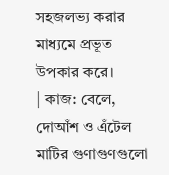সহজলভ্য করার মাধ্যমে প্রভূত উপকার করে।
| কাজ: বেলে, দোআঁশ ও এঁটেল মাটির গুণাগুণগুলো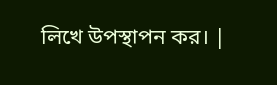লিখে উপস্থাপন কর। |